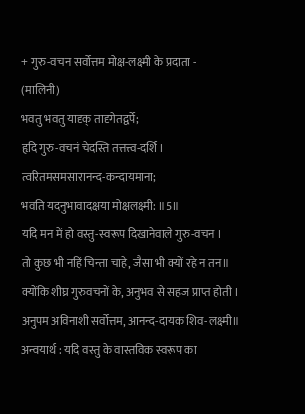+ गुरु-वचन सर्वोत्तम मोक्ष-लक्ष्मी के प्रदाता -
(मालिनी)
भवतु भवतु यादृक् तादृगेतद्वर्पे;
हृदि गुरु-वचनं चेदस्ति तत्तत्त्व-दर्शि ।
त्वरितमसमसारानन्द-कन्दायमाना;
भवति यदनुभावादक्षया मोक्षलक्ष्मी: ॥5॥
यदि मन में हो वस्तु-स्वरूप दिखानेवाले गुरु-वचन ।
तो कुछ भी नहिं चिन्ता चाहे, जैसा भी क्यों रहे न तन॥
क्योंकि शीघ्र गुरुवचनों के, अनुभव से सहज प्राप्त होती ।
अनुपम अविनाशी सर्वोत्तम, आनन्द-दायक शिव-लक्ष्मी॥
अन्वयार्थ : यदि वस्तु के वास्तविक स्वरूप का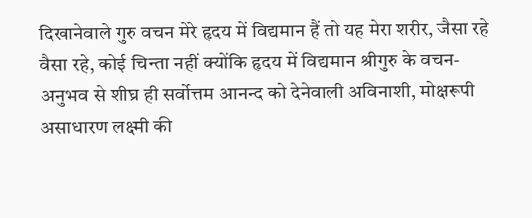दिखानेवाले गुरु वचन मेरे हृदय में विद्यमान हैं तो यह मेरा शरीर, जैसा रहे वैसा रहे, कोई चिन्ता नहीं क्योंकि हृदय में विद्यमान श्रीगुरु के वचन-अनुभव से शीघ्र ही सर्वोत्तम आनन्द को देनेवाली अविनाशी, मोक्षरूपी असाधारण लक्ष्मी की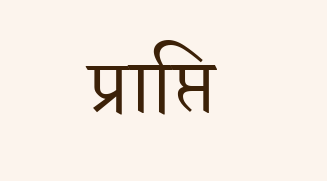प्राप्ति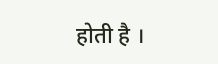होती है ।